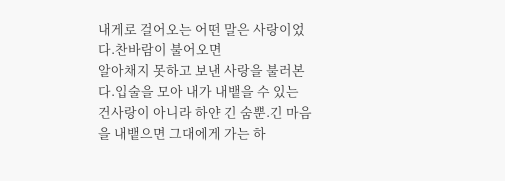내게로 걸어오는 어떤 말은 사랑이었다.찬바람이 불어오면
알아채지 못하고 보낸 사랑을 불러본다.입술을 모아 내가 내뱉을 수 있는 건사랑이 아니라 하얀 긴 숨뿐.긴 마음을 내뱉으면 그대에게 가는 하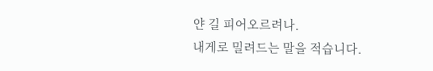얀 길 피어오르려나.
내게로 밀려드는 말을 적습니다.